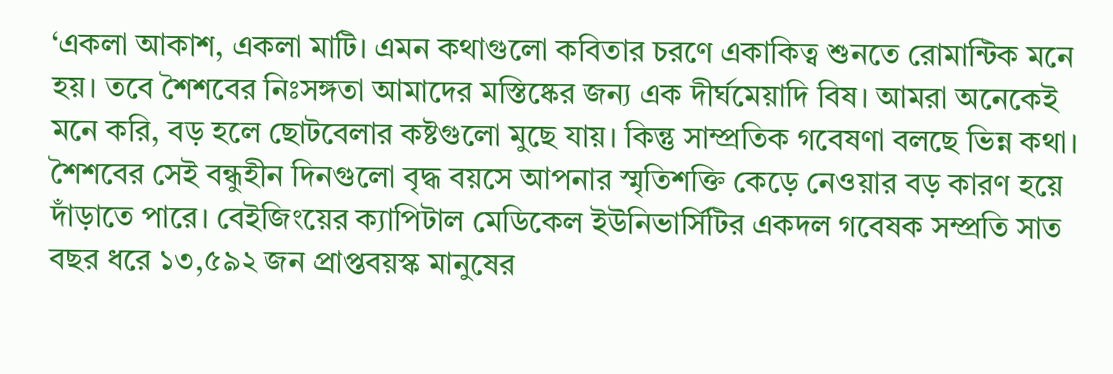‘একলা আকাশ, একলা মাটি। এমন কথাগুলো কবিতার চরণে একাকিত্ব শুনতে রোমান্টিক মনে হয়। তবে শৈশবের নিঃসঙ্গতা আমাদের মস্তিষ্কের জন্য এক দীর্ঘমেয়াদি বিষ। আমরা অনেকেই মনে করি, বড় হলে ছোটবেলার কষ্টগুলো মুছে যায়। কিন্তু সাম্প্রতিক গবেষণা বলছে ভিন্ন কথা। শৈশবের সেই বন্ধুহীন দিনগুলো বৃদ্ধ বয়সে আপনার স্মৃতিশক্তি কেড়ে নেওয়ার বড় কারণ হয়ে দাঁড়াতে পারে। বেইজিংয়ের ক্যাপিটাল মেডিকেল ইউনিভার্সিটির একদল গবেষক সম্প্রতি সাত বছর ধরে ১৩,৫৯২ জন প্রাপ্তবয়স্ক মানুষের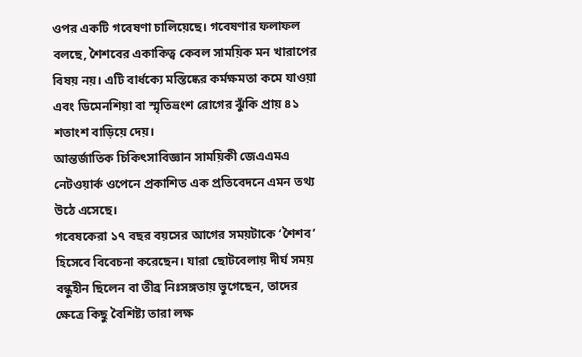ওপর একটি গবেষণা চালিয়েছে। গবেষণার ফলাফল বলছে, শৈশবের একাকিত্ব কেবল সাময়িক মন খারাপের বিষয় নয়। এটি বার্ধক্যে মস্তিষ্কের কর্মক্ষমতা কমে যাওয়া এবং ডিমেনশিয়া বা স্মৃতিভ্রংশ রোগের ঝুঁকি প্রায় ৪১ শতাংশ বাড়িয়ে দেয়।
আন্তর্জাতিক চিকিৎসাবিজ্ঞান সাময়িকী জেএএমএ নেটওয়ার্ক ওপেনে প্রকাশিত এক প্রতিবেদনে এমন তথ্য উঠে এসেছে।
গবেষকেরা ১৭ বছর বয়সের আগের সময়টাকে ‘শৈশব’ হিসেবে বিবেচনা করেছেন। যারা ছোটবেলায় দীর্ঘ সময় বন্ধুহীন ছিলেন বা তীব্র নিঃসঙ্গতায় ভুগেছেন, তাদের ক্ষেত্রে কিছু বৈশিষ্ট্য তারা লক্ষ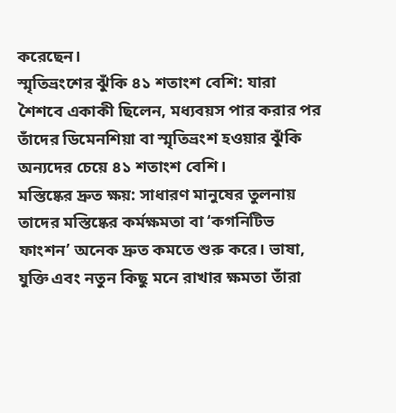করেছেন।
স্মৃতিভ্রংশের ঝুঁকি ৪১ শতাংশ বেশি: যারা শৈশবে একাকী ছিলেন, মধ্যবয়স পার করার পর তাঁদের ডিমেনশিয়া বা স্মৃতিভ্রংশ হওয়ার ঝুঁকি অন্যদের চেয়ে ৪১ শতাংশ বেশি।
মস্তিষ্কের দ্রুত ক্ষয়: সাধারণ মানুষের তুলনায় তাদের মস্তিষ্কের কর্মক্ষমতা বা ‘কগনিটিভ ফাংশন’ অনেক দ্রুত কমতে শুরু করে। ভাষা, যুক্তি এবং নতুন কিছু মনে রাখার ক্ষমতা তাঁরা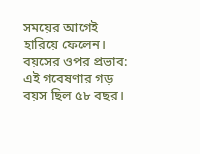সময়ের আগেই হারিয়ে ফেলেন।
বয়সের ওপর প্রভাব: এই গবেষণার গড় বয়স ছিল ৫৮ বছর।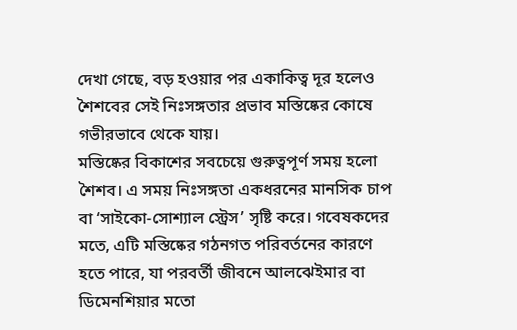দেখা গেছে, বড় হওয়ার পর একাকিত্ব দূর হলেও শৈশবের সেই নিঃসঙ্গতার প্রভাব মস্তিষ্কের কোষে গভীরভাবে থেকে যায়।
মস্তিষ্কের বিকাশের সবচেয়ে গুরুত্বপূর্ণ সময় হলো শৈশব। এ সময় নিঃসঙ্গতা একধরনের মানসিক চাপ বা ‘সাইকো-সোশ্যাল স্ট্রেস’ সৃষ্টি করে। গবেষকদের মতে, এটি মস্তিষ্কের গঠনগত পরিবর্তনের কারণে হতে পারে, যা পরবর্তী জীবনে আলঝেইমার বা ডিমেনশিয়ার মতো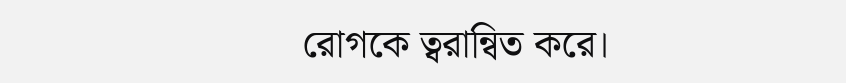রোগকে ত্বরান্বিত করে।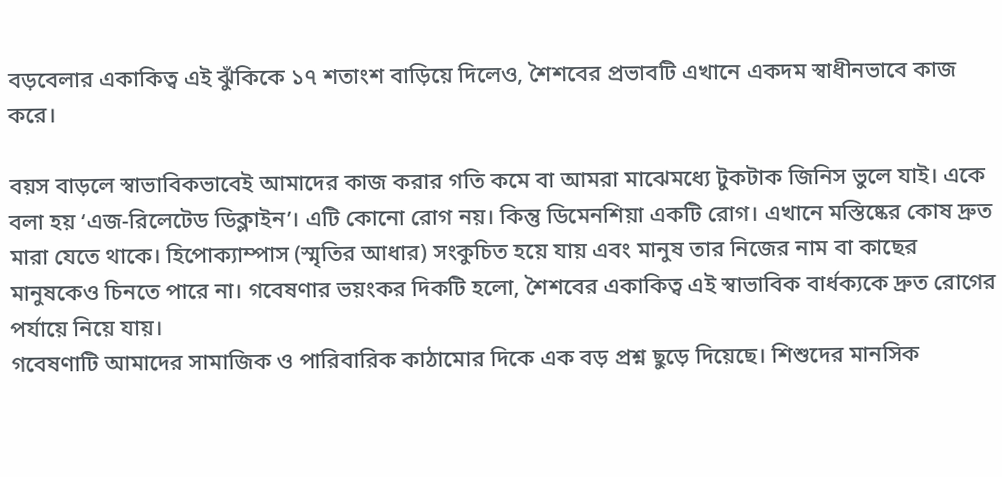বড়বেলার একাকিত্ব এই ঝুঁকিকে ১৭ শতাংশ বাড়িয়ে দিলেও, শৈশবের প্রভাবটি এখানে একদম স্বাধীনভাবে কাজ করে।

বয়স বাড়লে স্বাভাবিকভাবেই আমাদের কাজ করার গতি কমে বা আমরা মাঝেমধ্যে টুকটাক জিনিস ভুলে যাই। একে বলা হয় ‘এজ-রিলেটেড ডিক্লাইন’। এটি কোনো রোগ নয়। কিন্তু ডিমেনশিয়া একটি রোগ। এখানে মস্তিষ্কের কোষ দ্রুত মারা যেতে থাকে। হিপোক্যাম্পাস (স্মৃতির আধার) সংকুচিত হয়ে যায় এবং মানুষ তার নিজের নাম বা কাছের মানুষকেও চিনতে পারে না। গবেষণার ভয়ংকর দিকটি হলো, শৈশবের একাকিত্ব এই স্বাভাবিক বার্ধক্যকে দ্রুত রোগের পর্যায়ে নিয়ে যায়।
গবেষণাটি আমাদের সামাজিক ও পারিবারিক কাঠামোর দিকে এক বড় প্রশ্ন ছুড়ে দিয়েছে। শিশুদের মানসিক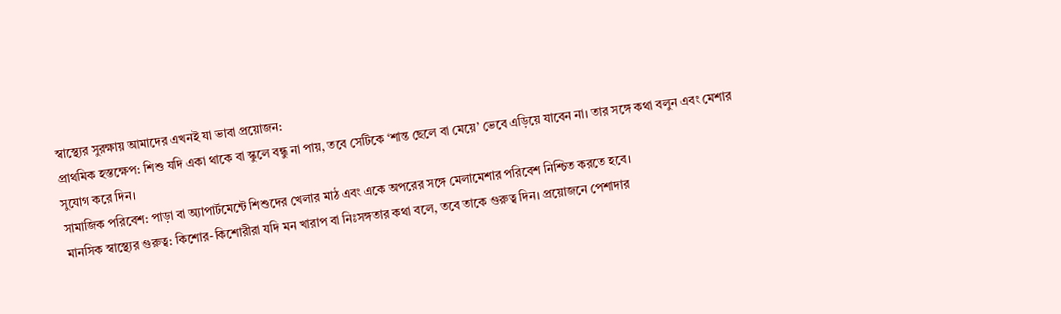স্বাস্থ্যের সুরক্ষায় আমাদের এখনই যা ভাবা প্রয়োজন:
প্রাথমিক হস্তক্ষেপ: শিশু যদি একা থাকে বা স্কুলে বন্ধু না পায়, তবে সেটিকে ‘শান্ত ছেলে বা মেয়ে’ ভেবে এড়িয়ে যাবেন না। তার সঙ্গে কথা বলুন এবং মেশার সুযোগ করে দিন।
সামাজিক পরিবেশ: পাড়া বা অ্যাপার্টমেন্টে শিশুদের খেলার মাঠ এবং একে অপরের সঙ্গে মেলামেশার পরিবেশ নিশ্চিত করতে হবে।
মানসিক স্বাস্থ্যের গুরুত্ব: কিশোর-কিশোরীরা যদি মন খারাপ বা নিঃসঙ্গতার কথা বলে, তবে তাকে গুরুত্ব দিন। প্রয়োজনে পেশাদার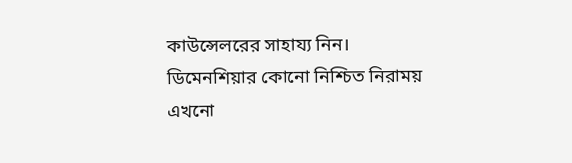কাউন্সেলরের সাহায্য নিন।
ডিমেনশিয়ার কোনো নিশ্চিত নিরাময় এখনো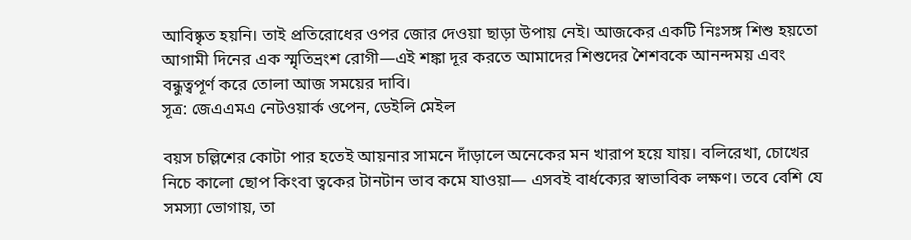আবিষ্কৃত হয়নি। তাই প্রতিরোধের ওপর জোর দেওয়া ছাড়া উপায় নেই। আজকের একটি নিঃসঙ্গ শিশু হয়তো আগামী দিনের এক স্মৃতিভ্রংশ রোগী—এই শঙ্কা দূর করতে আমাদের শিশুদের শৈশবকে আনন্দময় এবং বন্ধুত্বপূর্ণ করে তোলা আজ সময়ের দাবি।
সূত্র: জেএএমএ নেটওয়ার্ক ওপেন, ডেইলি মেইল

বয়স চল্লিশের কোটা পার হতেই আয়নার সামনে দাঁড়ালে অনেকের মন খারাপ হয়ে যায়। বলিরেখা, চোখের নিচে কালো ছোপ কিংবা ত্বকের টানটান ভাব কমে যাওয়া— এসবই বার্ধক্যের স্বাভাবিক লক্ষণ। তবে বেশি যে সমস্যা ভোগায়, তা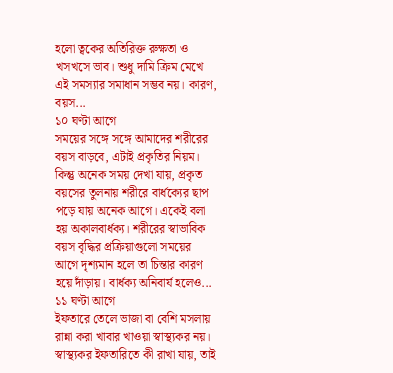হলো ত্বকের অতিরিক্ত রুক্ষতা ও খসখসে ভাব। শুধু দামি ক্রিম মেখে এই সমস্যার সমাধান সম্ভব নয়। কারণ, বয়স...
১০ ঘণ্টা আগে
সময়ের সঙ্গে সঙ্গে আমাদের শরীরের বয়স বাড়বে, এটাই প্রকৃতির নিয়ম। কিন্তু অনেক সময় দেখা যায়, প্রকৃত বয়সের তুলনায় শরীরে বার্ধক্যের ছাপ পড়ে যায় অনেক আগে। একেই বলা হয় অকালবার্ধক্য। শরীরের স্বাভাবিক বয়স বৃদ্ধির প্রক্রিয়াগুলো সময়ের আগে দৃশ্যমান হলে তা চিন্তার কারণ হয়ে দাঁড়ায়। বার্ধক্য অনিবার্য হলেও...
১১ ঘণ্টা আগে
ইফতারে তেলে ভাজা বা বেশি মসলায় রান্না করা খাবার খাওয়া স্বাস্থ্যকর নয়। স্বাস্থ্যকর ইফতারিতে কী রাখা যায়, তাই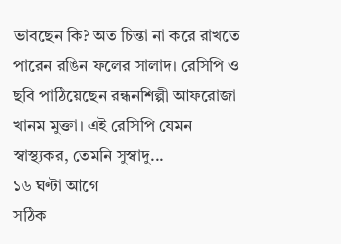ভাবছেন কি? অত চিন্তা না করে রাখতে পারেন রঙিন ফলের সালাদ। রেসিপি ও ছবি পাঠিয়েছেন রন্ধনশিল্পী আফরোজা খানম মুক্তা। এই রেসিপি যেমন স্বাস্থ্যকর, তেমনি সুস্বাদু...
১৬ ঘণ্টা আগে
সঠিক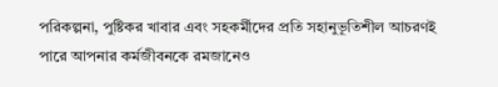পরিকল্পনা, পুষ্টিকর খাবার এবং সহকর্মীদের প্রতি সহানুভূতিশীল আচরণই পারে আপনার কর্মজীবনকে রমজানেও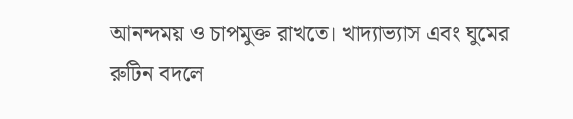আনন্দময় ও চাপমুক্ত রাখতে। খাদ্যাভ্যাস এবং ঘুমের রুটিন বদলে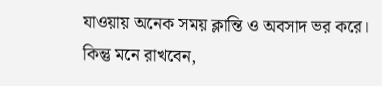যাওয়ায় অনেক সময় ক্লান্তি ও অবসাদ ভর করে। কিন্তু মনে রাখবেন,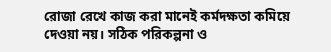রোজা রেখে কাজ করা মানেই কর্মদক্ষতা কমিয়ে দেওয়া নয়। সঠিক পরিকল্পনা ও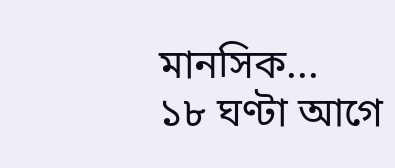মানসিক...
১৮ ঘণ্টা আগে